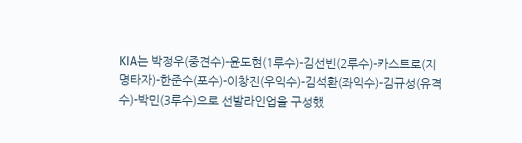KIA는 박정우(중견수)-윤도현(1루수)-김선빈(2루수)-카스트로(지명타자)-한준수(포수)-이창진(우익수)-김석환(좌익수)-김규성(유격수)-박민(3루수)으로 선발라인업을 구성했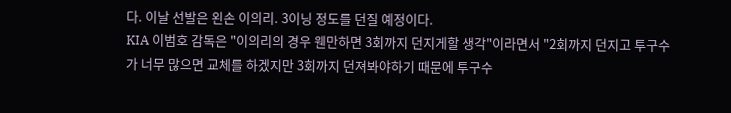다. 이날 선발은 왼손 이의리. 3이닝 정도를 던질 예정이다.
KIA 이범호 감독은 "이의리의 경우 웬만하면 3회까지 던지게할 생각"이라면서 "2회까지 던지고 투구수가 너무 많으면 교체를 하겠지만 3회까지 던져봐야하기 때문에 투구수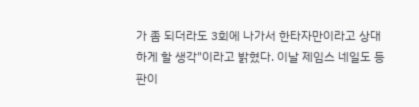가 좀 되더라도 3회에 나가서 한타자만이라고 상대하게 할 생각"이라고 밝혔다. 이날 제임스 네일도 등판이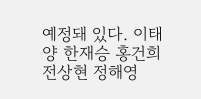예정돼 있다. 이태양 한재승 홍건희 전상현 정해영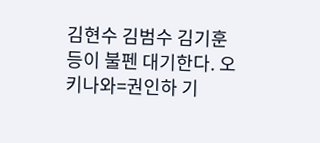김현수 김범수 김기훈 등이 불펜 대기한다. 오키나와=권인하 기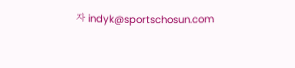자 indyk@sportschosun.com